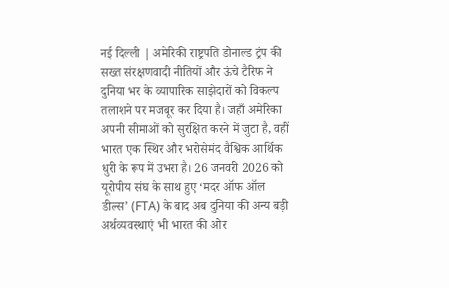नई दिल्ली | अमेरिकी राष्ट्रपति डोनाल्ड ट्रंप की सख्त संरक्षणवादी नीतियों और ऊंचे टैरिफ ने दुनिया भर के व्यापारिक साझेदारों को विकल्प तलाशने पर मजबूर कर दिया है। जहाँ अमेरिका अपनी सीमाओं को सुरक्षित करने में जुटा है, वहीं भारत एक स्थिर और भरोसेमंद वैश्विक आर्थिक धुरी के रूप में उभरा है। 26 जनवरी 2026 को यूरोपीय संघ के साथ हुए ‘मदर ऑफ ऑल डील्स’ (FTA) के बाद अब दुनिया की अन्य बड़ी अर्थव्यवस्थाएं भी भारत की ओर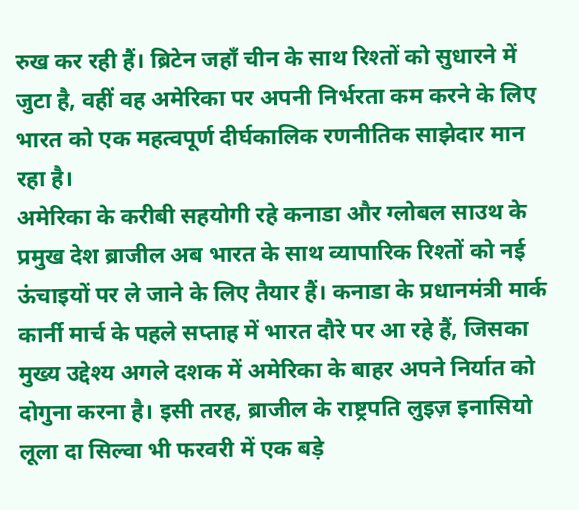रुख कर रही हैं। ब्रिटेन जहाँ चीन के साथ रिश्तों को सुधारने में जुटा है, वहीं वह अमेरिका पर अपनी निर्भरता कम करने के लिए भारत को एक महत्वपूर्ण दीर्घकालिक रणनीतिक साझेदार मान रहा है।
अमेरिका के करीबी सहयोगी रहे कनाडा और ग्लोबल साउथ के प्रमुख देश ब्राजील अब भारत के साथ व्यापारिक रिश्तों को नई ऊंचाइयों पर ले जाने के लिए तैयार हैं। कनाडा के प्रधानमंत्री मार्क कार्नी मार्च के पहले सप्ताह में भारत दौरे पर आ रहे हैं, जिसका मुख्य उद्देश्य अगले दशक में अमेरिका के बाहर अपने निर्यात को दोगुना करना है। इसी तरह, ब्राजील के राष्ट्रपति लुइज़ इनासियो लूला दा सिल्वा भी फरवरी में एक बड़े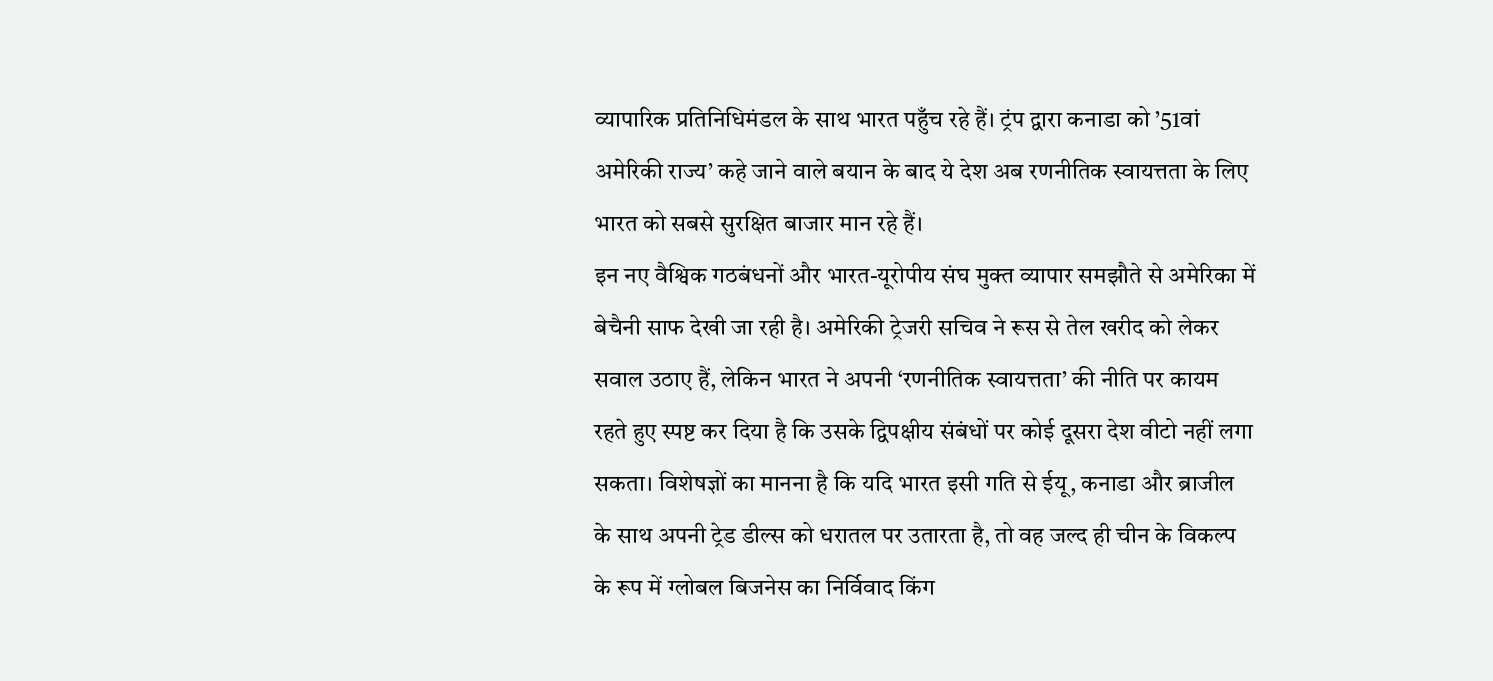व्यापारिक प्रतिनिधिमंडल के साथ भारत पहुँच रहे हैं। ट्रंप द्वारा कनाडा को ’51वां अमेरिकी राज्य’ कहे जाने वाले बयान के बाद ये देश अब रणनीतिक स्वायत्तता के लिए भारत को सबसे सुरक्षित बाजार मान रहे हैं।
इन नए वैश्विक गठबंधनों और भारत-यूरोपीय संघ मुक्त व्यापार समझौते से अमेरिका में बेचैनी साफ देखी जा रही है। अमेरिकी ट्रेजरी सचिव ने रूस से तेल खरीद को लेकर सवाल उठाए हैं, लेकिन भारत ने अपनी ‘रणनीतिक स्वायत्तता’ की नीति पर कायम रहते हुए स्पष्ट कर दिया है कि उसके द्विपक्षीय संबंधों पर कोई दूसरा देश वीटो नहीं लगा सकता। विशेषज्ञों का मानना है कि यदि भारत इसी गति से ईयू, कनाडा और ब्राजील के साथ अपनी ट्रेड डील्स को धरातल पर उतारता है, तो वह जल्द ही चीन के विकल्प के रूप में ग्लोबल बिजनेस का निर्विवाद किंग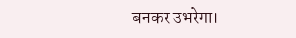बनकर उभरेगा।